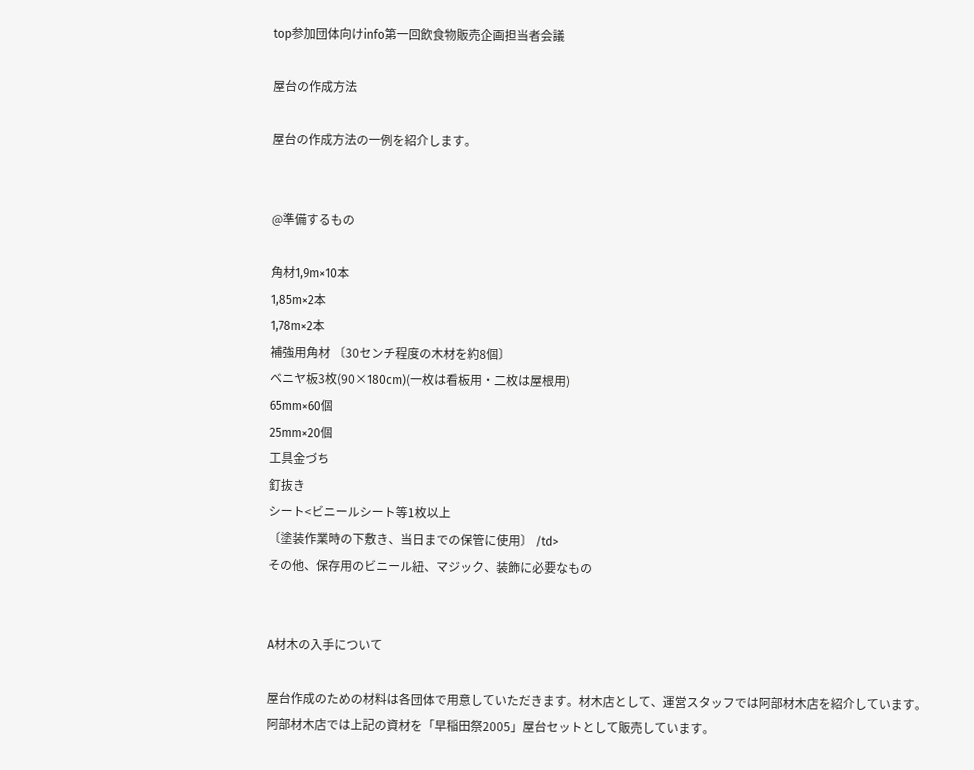top参加団体向けinfo第一回飲食物販売企画担当者会議

屋台の作成方法

屋台の作成方法の一例を紹介します。


@準備するもの

角材1,9m×10本
1,85m×2本
1,78m×2本
補強用角材 〔30センチ程度の木材を約8個〕
ベニヤ板3枚(90×180cm)(一枚は看板用・二枚は屋根用)
65mm×60個
25mm×20個
工具金づち
釘抜き
シート<ビニールシート等1枚以上
〔塗装作業時の下敷き、当日までの保管に使用〕 /td>
その他、保存用のビニール紐、マジック、装飾に必要なもの


A材木の入手について

屋台作成のための材料は各団体で用意していただきます。材木店として、運営スタッフでは阿部材木店を紹介しています。
阿部材木店では上記の資材を「早稲田祭2005」屋台セットとして販売しています。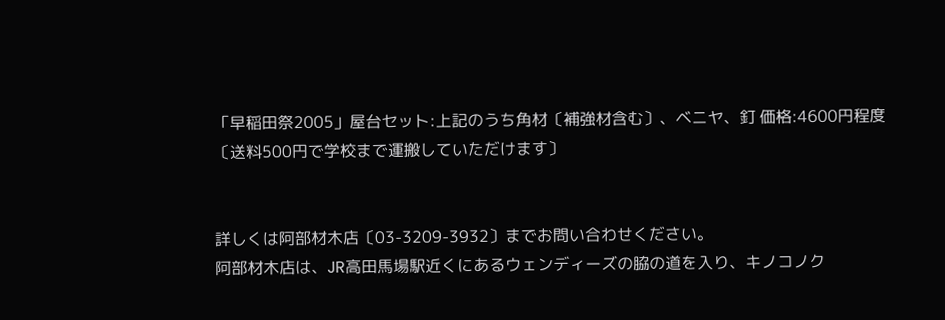「早稲田祭2005」屋台セット:上記のうち角材〔補強材含む〕、ベニヤ、釘 価格:4600円程度
〔送料500円で学校まで運搬していただけます〕


詳しくは阿部材木店〔03-3209-3932〕までお問い合わせください。
阿部材木店は、JR高田馬場駅近くにあるウェンディーズの脇の道を入り、キノコノク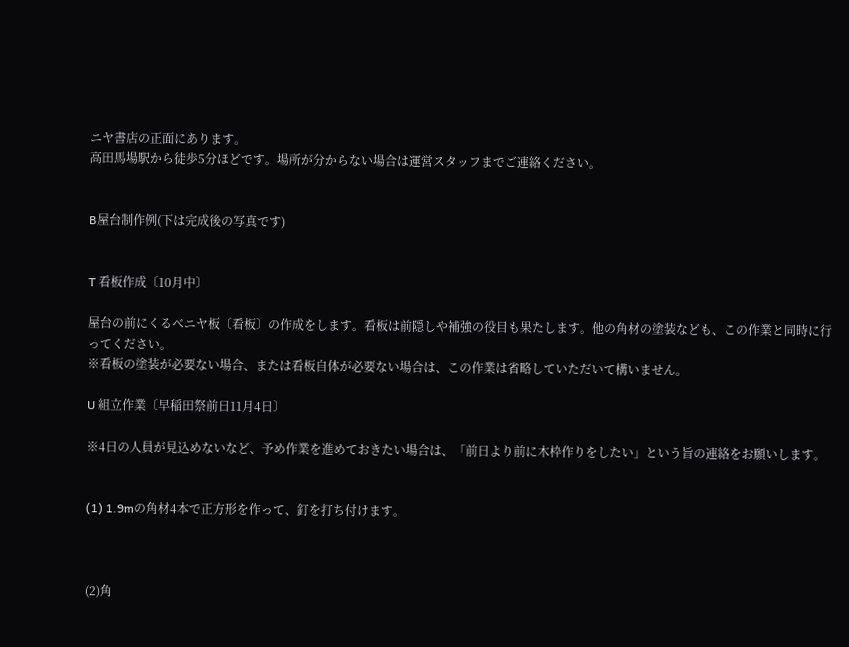ニヤ書店の正面にあります。
高田馬場駅から徒歩5分ほどです。場所が分からない場合は運営スタッフまでご連絡ください。


B屋台制作例(下は完成後の写真です)


T 看板作成〔10月中〕

屋台の前にくるベニヤ板〔看板〕の作成をします。看板は前隠しや補強の役目も果たします。他の角材の塗装なども、この作業と同時に行ってください。
※看板の塗装が必要ない場合、または看板自体が必要ない場合は、この作業は省略していただいて構いません。

U 組立作業〔早稲田祭前日11月4日〕

※4日の人員が見込めないなど、予め作業を進めておきたい場合は、「前日より前に木枠作りをしたい」という旨の連絡をお願いします。


(1) 1.9mの角材4本で正方形を作って、釘を打ち付けます。



(2)角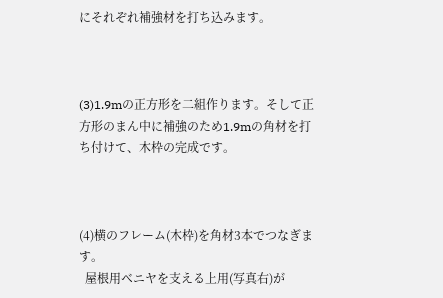にそれぞれ補強材を打ち込みます。



(3)1.9mの正方形を二組作ります。そして正方形のまん中に補強のため1.9mの角材を打ち付けて、木枠の完成です。



(4)横のフレーム(木枠)を角材3本でつなぎます。
  屋根用ベニヤを支える上用(写真右)が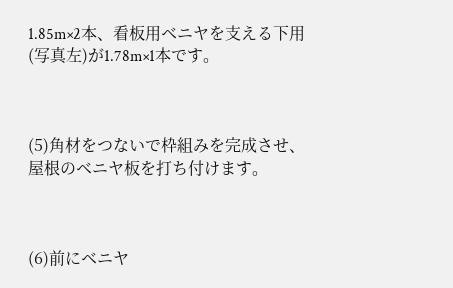1.85m×2本、看板用ベニヤを支える下用(写真左)が1.78m×1本です。



(5)角材をつないで枠組みを完成させ、屋根のベニヤ板を打ち付けます。



(6)前にベニヤ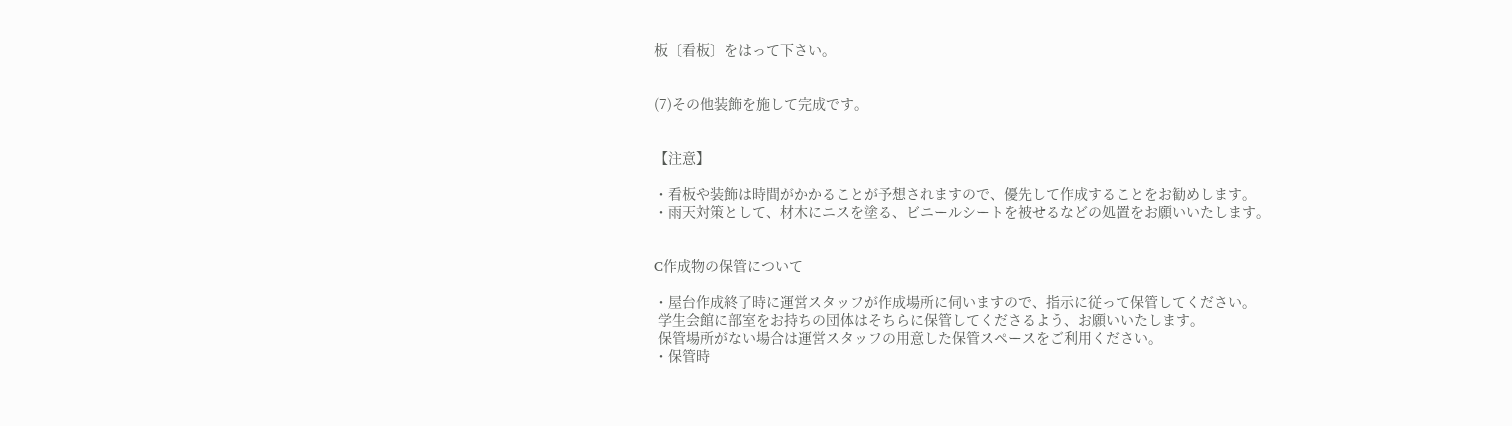板〔看板〕をはって下さい。


(7)その他装飾を施して完成です。


【注意】

・看板や装飾は時間がかかることが予想されますので、優先して作成することをお勧めします。
・雨天対策として、材木にニスを塗る、ビニールシートを被せるなどの処置をお願いいたします。


C作成物の保管について

・屋台作成終了時に運営スタッフが作成場所に伺いますので、指示に従って保管してください。
 学生会館に部室をお持ちの団体はそちらに保管してくださるよう、お願いいたします。
 保管場所がない場合は運営スタッフの用意した保管スペースをご利用ください。
・保管時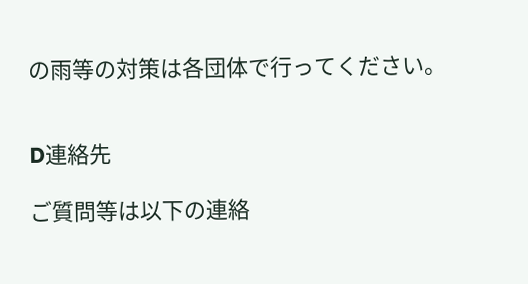の雨等の対策は各団体で行ってください。


D連絡先

ご質問等は以下の連絡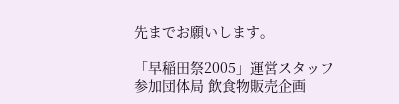先までお願いします。

「早稲田祭2005」運営スタッフ参加団体局 飲食物販売企画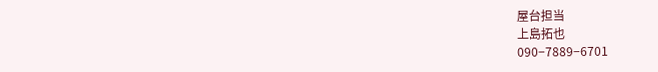屋台担当
上島拓也
090−7889−6701